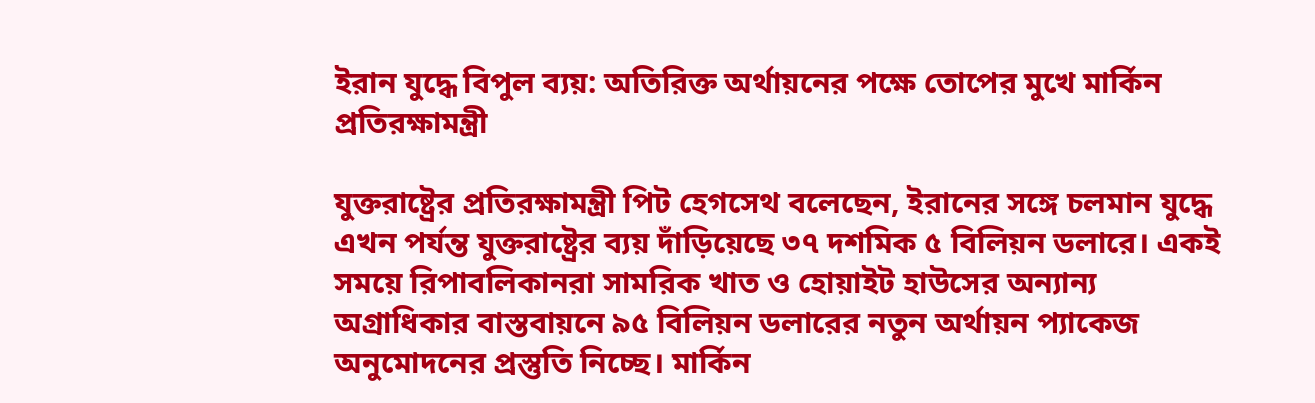ইরান যুদ্ধে বিপুল ব্যয়: অতিরিক্ত অর্থায়নের পক্ষে তোপের মুখে মার্কিন প্রতিরক্ষামন্ত্রী

যুক্তরাষ্ট্রের প্রতিরক্ষামন্ত্রী পিট হেগসেথ বলেছেন, ইরানের সঙ্গে চলমান যুদ্ধে এখন পর্যন্ত যুক্তরাষ্ট্রের ব্যয় দাঁড়িয়েছে ৩৭ দশমিক ৫ বিলিয়ন ডলারে। একই সময়ে রিপাবলিকানরা সামরিক খাত ও হোয়াইট হাউসের অন্যান্য অগ্রাধিকার বাস্তবায়নে ৯৫ বিলিয়ন ডলারের নতুন অর্থায়ন প্যাকেজ অনুমোদনের প্রস্তুতি নিচ্ছে। মার্কিন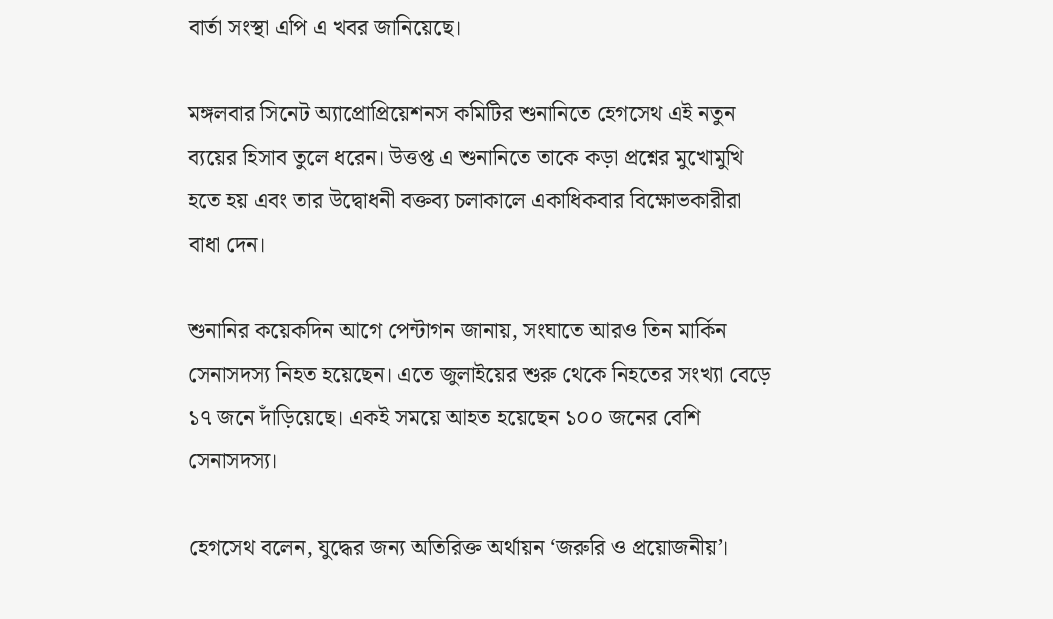বার্তা সংস্থা এপি এ খবর জানিয়েছে।

মঙ্গলবার সিনেট অ্যাপ্রোপ্রিয়েশনস কমিটির শুনানিতে হেগসেথ এই নতুন ব্যয়ের হিসাব তুলে ধরেন। উত্তপ্ত এ শুনানিতে তাকে কড়া প্রশ্নের মুখোমুখি হতে হয় এবং তার উদ্বোধনী বক্তব্য চলাকালে একাধিকবার বিক্ষোভকারীরা বাধা দেন।

শুনানির কয়েকদিন আগে পেন্টাগন জানায়, সংঘাতে আরও তিন মার্কিন সেনাসদস্য নিহত হয়েছেন। এতে জুলাইয়ের শুরু থেকে নিহতের সংখ্যা বেড়ে ১৭ জনে দাঁড়িয়েছে। একই সময়ে আহত হয়েছেন ১০০ জনের বেশি সেনাসদস্য।

হেগসেথ বলেন, যুদ্ধের জন্য অতিরিক্ত অর্থায়ন ‘জরুরি ও প্রয়োজনীয়’।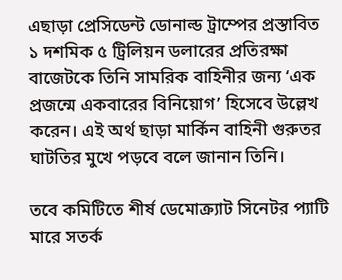এছাড়া প্রেসিডেন্ট ডোনাল্ড ট্রাম্পের প্রস্তাবিত ১ দশমিক ৫ ট্রিলিয়ন ডলারের প্রতিরক্ষা বাজেটকে তিনি সামরিক বাহিনীর জন্য ‘এক প্রজন্মে একবারের বিনিয়োগ’ হিসেবে উল্লেখ করেন। এই অর্থ ছাড়া মার্কিন বাহিনী গুরুতর ঘাটতির মুখে পড়বে বলে জানান তিনি।

তবে কমিটিতে শীর্ষ ডেমোক্র্যাট সিনেটর প্যাটি মারে সতর্ক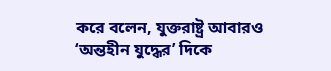করে বলেন, যুক্তরাষ্ট্র আবারও ‘অন্তহীন যুদ্ধের’ দিকে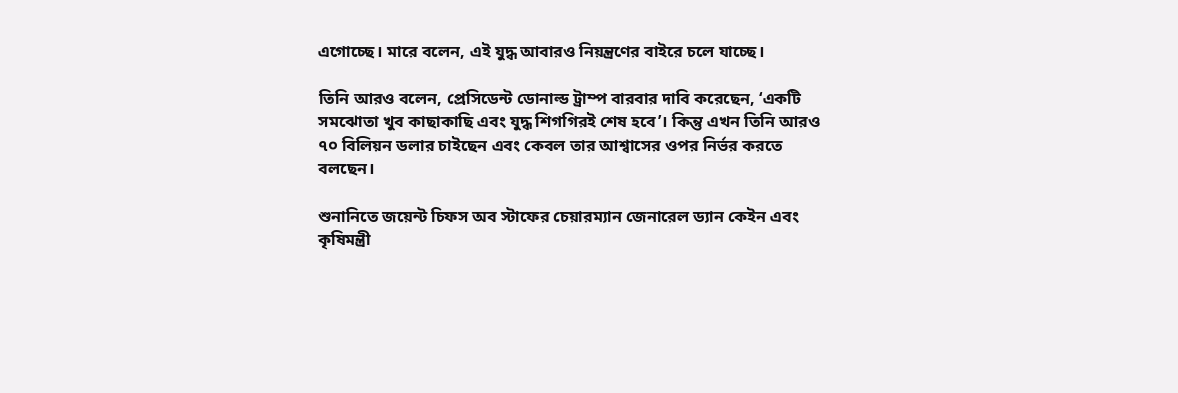এগোচ্ছে। মারে বলেন, এই যুদ্ধ আবারও নিয়ন্ত্রণের বাইরে চলে যাচ্ছে।

তিনি আরও বলেন, প্রেসিডেন্ট ডোনাল্ড ট্রাম্প বারবার দাবি করেছেন, ‘একটি সমঝোতা খুব কাছাকাছি এবং যুদ্ধ শিগগিরই শেষ হবে’। কিন্তু এখন তিনি আরও ৭০ বিলিয়ন ডলার চাইছেন এবং কেবল তার আশ্বাসের ওপর নির্ভর করতে বলছেন।

শুনানিতে জয়েন্ট চিফস অব স্টাফের চেয়ারম্যান জেনারেল ড্যান কেইন এবং কৃষিমন্ত্রী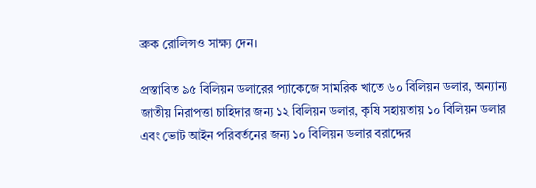ব্রুক রোলিন্সও সাক্ষ্য দেন।

প্রস্তাবিত ৯৫ বিলিয়ন ডলারের প্যাকেজে সামরিক খাতে ৬০ বিলিয়ন ডলার, অন্যান্য জাতীয় নিরাপত্তা চাহিদার জন্য ১২ বিলিয়ন ডলার, কৃষি সহায়তায় ১০ বিলিয়ন ডলার এবং ভোট আইন পরিবর্তনের জন্য ১০ বিলিয়ন ডলার বরাদ্দের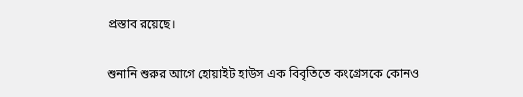প্রস্তাব রয়েছে।

শুনানি শুরুর আগে হোয়াইট হাউস এক বিবৃতিতে কংগ্রেসকে কোনও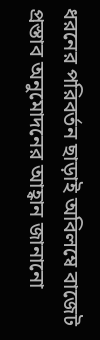ধরনের পরিবর্তন ছাড়াই অবিলম্বে বাজেট প্রস্তাব অনুমোদনের আহ্বান জানানো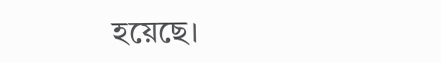হয়েছে।